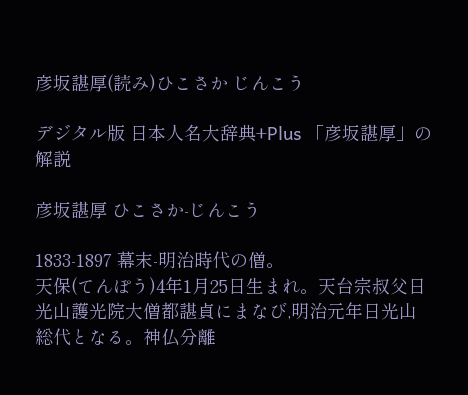彦坂諶厚(読み)ひこさか じんこう

デジタル版 日本人名大辞典+Plus 「彦坂諶厚」の解説

彦坂諶厚 ひこさか-じんこう

1833-1897 幕末-明治時代の僧。
天保(てんぽう)4年1月25日生まれ。天台宗叔父日光山護光院大僧都諶貞にまなび,明治元年日光山総代となる。神仏分離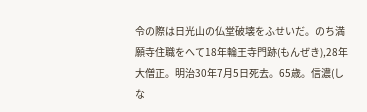令の際は日光山の仏堂破壊をふせいだ。のち満願寺住職をへて18年輪王寺門跡(もんぜき),28年大僧正。明治30年7月5日死去。65歳。信濃(しな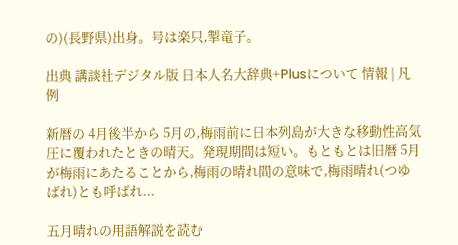の)(長野県)出身。号は楽只,掣竜子。

出典 講談社デジタル版 日本人名大辞典+Plusについて 情報 | 凡例

新暦の 4月後半から 5月の,梅雨前に日本列島が大きな移動性高気圧に覆われたときの晴天。発現期間は短い。もともとは旧暦 5月が梅雨にあたることから,梅雨の晴れ間の意味で,梅雨晴れ(つゆばれ)とも呼ばれ...

五月晴れの用語解説を読む